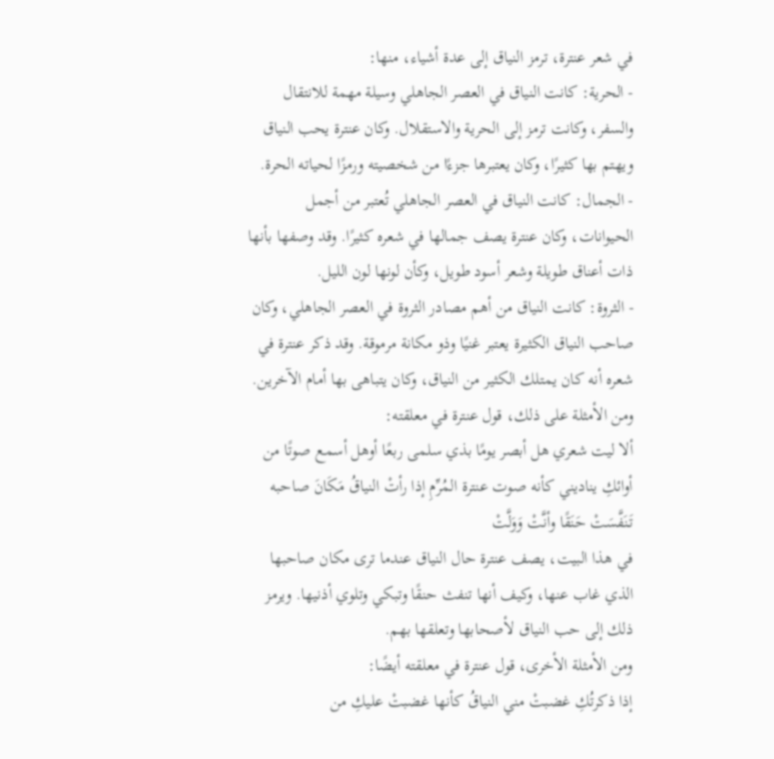في شعر عنترة، ترمز النياق إلى عدة أشياء، منها:
- الحرية: كانت النياق في العصر الجاهلي وسيلة مهمة للانتقال والسفر، وكانت ترمز إلى الحرية والاستقلال. وكان عنترة يحب النياق ويهتم بها كثيرًا، وكان يعتبرها جزءًا من شخصيته ورمزًا لحياته الحرة.
- الجمال: كانت النياق في العصر الجاهلي تُعتبر من أجمل الحيوانات، وكان عنترة يصف جمالها في شعره كثيرًا. وقد وصفها بأنها ذات أعناق طويلة وشعر أسود طويل، وكأن لونها لون الليل.
- الثروة: كانت النياق من أهم مصادر الثروة في العصر الجاهلي، وكان صاحب النياق الكثيرة يعتبر غنيًا وذو مكانة مرموقة. وقد ذكر عنترة في شعره أنه كان يمتلك الكثير من النياق، وكان يتباهى بها أمام الآخرين.
ومن الأمثلة على ذلك، قول عنترة في معلقته:
ألا ليت شعري هل أبصر يومًا بذي سلمى ربعًا أوهل أسمع صوتًا من أوائكِ يناديني كأنه صوت عنترة المُرِّمِ إذا رأتْ النياقُ مَكَانَ صاحبه تَنَفَّسَتْ حَنَقًا وأنَّتْ وَوَلَّتْ
في هذا البيت، يصف عنترة حال النياق عندما ترى مكان صاحبها الذي غاب عنها، وكيف أنها تنفث حنقًا وتبكي وتلوي أذنيها. ويرمز ذلك إلى حب النياق لأصحابها وتعلقها بهم.
ومن الأمثلة الأخرى، قول عنترة في معلقته أيضًا:
إذا ذكرتُكِ غضبتْ مني النياقُ كأنها غضبتْ عليكِ من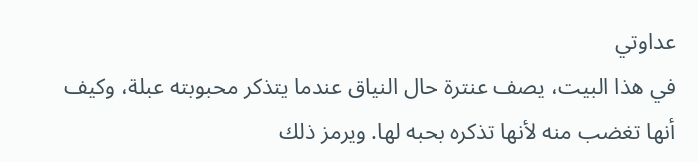عداوتي
في هذا البيت، يصف عنترة حال النياق عندما يتذكر محبوبته عبلة، وكيف أنها تغضب منه لأنها تذكره بحبه لها. ويرمز ذلك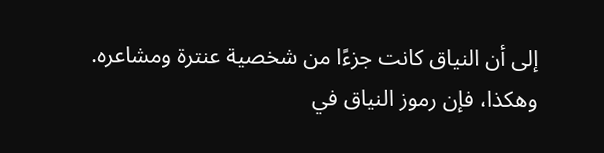إلى أن النياق كانت جزءًا من شخصية عنترة ومشاعره.
وهكذا، فإن رموز النياق في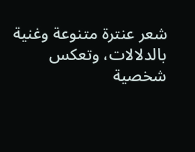شعر عنترة متنوعة وغنية بالدلالات، وتعكس شخصية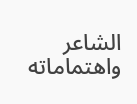الشاعر واهتماماته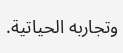وتجاربه الحياتية.